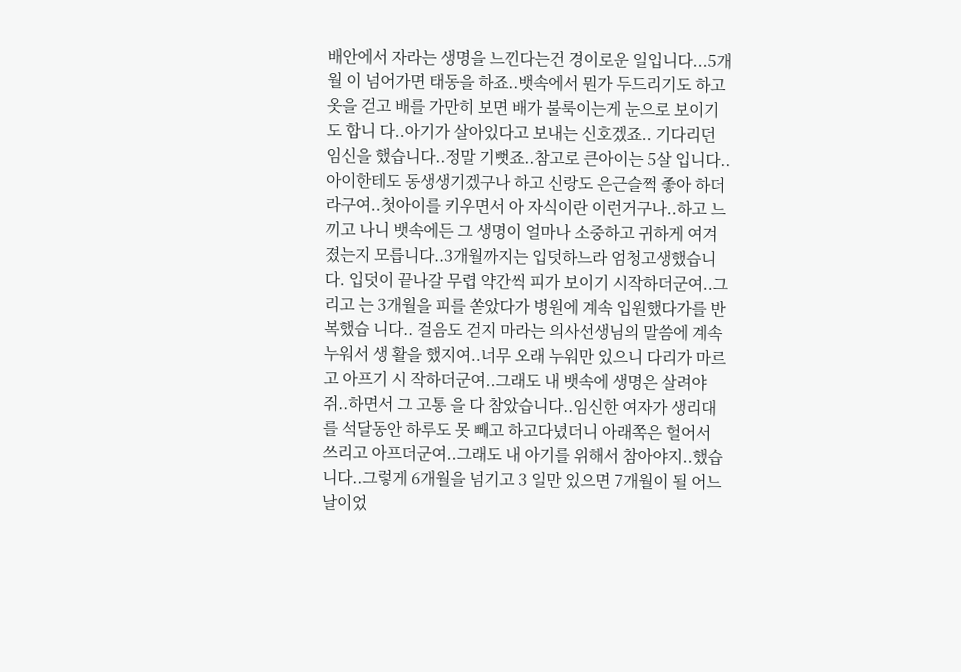배안에서 자라는 생명을 느낀다는건 경이로운 일입니다...5개월 이 넘어가면 태동을 하죠..뱃속에서 뭔가 두드리기도 하고 옷을 걷고 배를 가만히 보면 배가 불룩이는게 눈으로 보이기도 합니 다..아기가 살아있다고 보내는 신호겠죠.. 기다리던 임신을 했습니다..정말 기뻣죠..참고로 큰아이는 5살 입니다..아이한테도 동생생기겠구나 하고 신랑도 은근슬쩍 좋아 하더라구여..첫아이를 키우면서 아 자식이란 이런거구나..하고 느끼고 나니 뱃속에든 그 생명이 얼마나 소중하고 귀하게 여겨 졌는지 모릅니다..3개월까지는 입덧하느라 엄청고생했습니다. 입덧이 끝나갈 무렵 약간씩 피가 보이기 시작하더군여..그리고 는 3개월을 피를 쏟았다가 병원에 계속 입원했다가를 반복했습 니다.. 걸음도 걷지 마라는 의사선생님의 말씀에 계속 누워서 생 활을 했지여..너무 오래 누워만 있으니 다리가 마르고 아프기 시 작하더군여..그래도 내 뱃속에 생명은 살려야쥐..하면서 그 고통 을 다 참았습니다..임신한 여자가 생리대를 석달동안 하루도 못 빼고 하고다녔더니 아래쪽은 헐어서 쓰리고 아프더군여..그래도 내 아기를 위해서 참아야지..했습니다..그렇게 6개월을 넘기고 3 일만 있으면 7개월이 될 어느날이었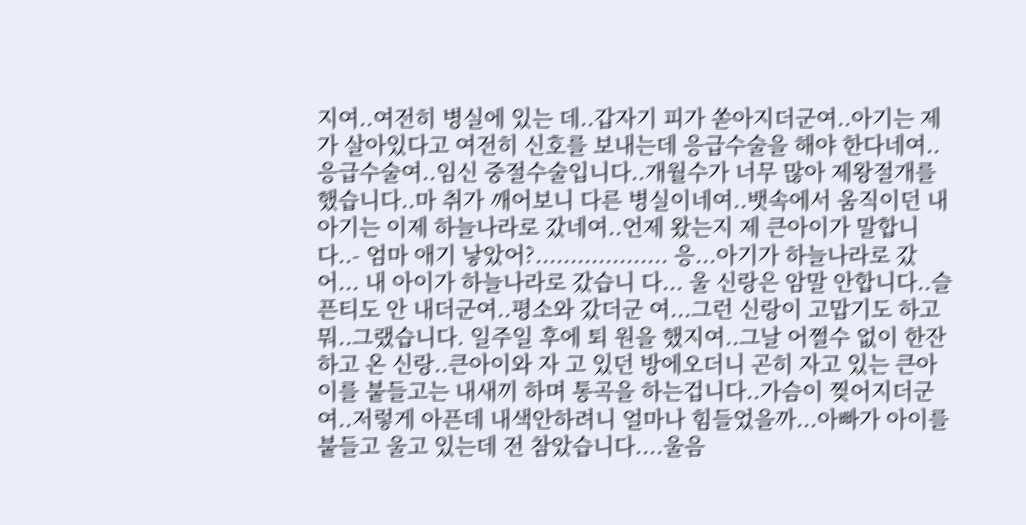지여..여전히 병실에 있는 데..갑자기 피가 쏟아지더군여..아기는 제가 살아있다고 여전히 신호를 보내는데 응급수술을 해야 한다네여..응급수술여..임신 중절수술입니다..개월수가 너무 많아 제왕절개를 했습니다..마 취가 깨어보니 다른 병실이네여..뱃속에서 움직이던 내 아기는 이제 하늘나라로 갔네여..언제 왔는지 제 큰아이가 말합니다..- 엄마 애기 낳았어?................... 응...아기가 하늘나라로 갔어... 내 아이가 하늘나라로 갔습니 다... 울 신랑은 암말 안합니다..슬픈티도 안 내더군여..평소와 갔더군 여...그런 신랑이 고맙기도 하고 뭐..그랬습니다. 일주일 후에 퇴 원을 했지여..그날 어쩔수 없이 한잔하고 온 신랑..큰아이와 자 고 있던 방에오더니 곤히 자고 있는 큰아이를 붙들고는 내새끼 하며 통곡을 하는겁니다..가슴이 찢어지더군여..저렇게 아픈데 내색안하려니 얼마나 힘들었을까...아빠가 아이를 붙들고 울고 있는데 전 참았습니다....울음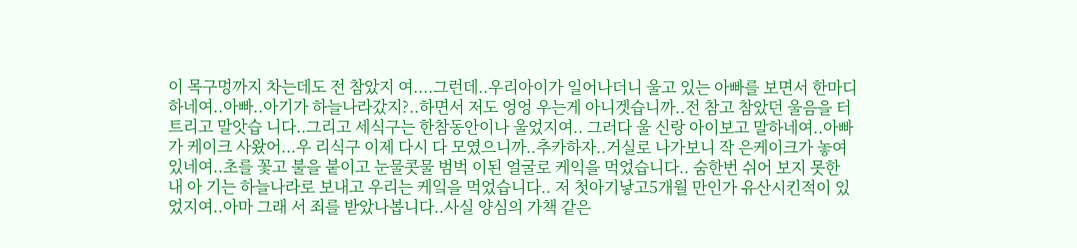이 목구멍까지 차는데도 전 참았지 여....그런데..우리아이가 일어나더니 울고 있는 아빠를 보면서 한마디하네여..아빠..아기가 하늘나라갔지?..하면서 저도 엉엉 우는게 아니겟습니까..전 참고 참았던 울음을 터트리고 말앗습 니다..그리고 세식구는 한참동안이나 울었지여.. 그러다 울 신랑 아이보고 말하네여..아빠가 케이크 사왔어...우 리식구 이제 다시 다 모였으니까..추카하자..거실로 나가보니 작 은케이크가 놓여있네여..초를 꽃고 불을 붙이고 눈물콧물 범벅 이된 얼굴로 케익을 먹었습니다.. 숨한번 쉬어 보지 못한 내 아 기는 하늘나라로 보내고 우리는 케잌을 먹었습니다.. 저 첫아기낳고5개월 만인가 유산시킨적이 있었지여..아마 그래 서 죄를 받았나봅니다..사실 양심의 가책 같은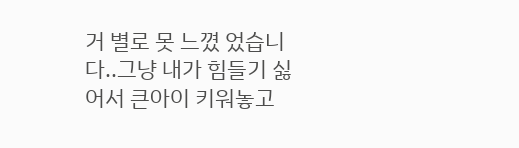거 별로 못 느꼈 었습니다..그냥 내가 힘들기 싫어서 큰아이 키워놓고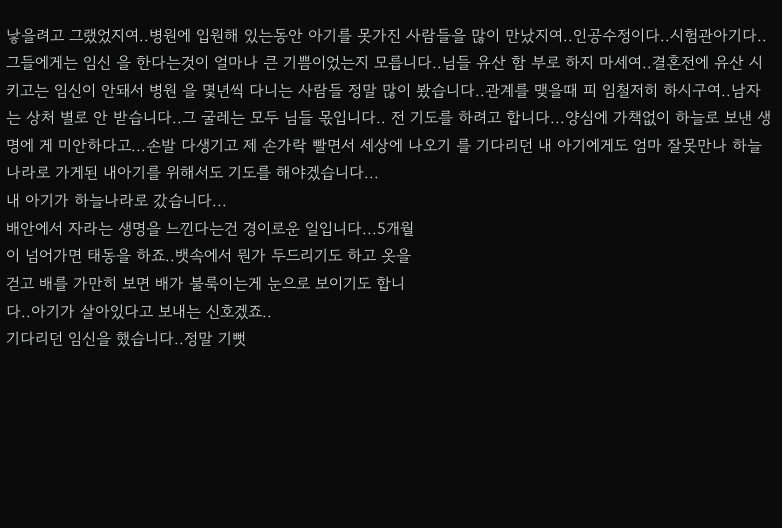낳을려고 그랬었지여..병원에 입원해 있는동안 아기를 못가진 사람들을 많이 만났지여..인공수정이다..시험관아기다..그들에게는 임신 을 한다는것이 얼마나 큰 기쁨이었는지 모릅니다..님들 유산 함 부로 하지 마세여..결혼전에 유산 시키고는 임신이 안돼서 병원 을 몇년씩 다니는 사람들 정말 많이 봤습니다..관계를 맺을때 피 임철저히 하시구여..남자는 상처 별로 안 받습니다..그 굴레는 모두 님들 몫입니다.. 전 기도를 하려고 합니다...양심에 가책없이 하늘로 보낸 생명에 게 미안하다고...손발 다생기고 제 손가락 빨면서 세상에 나오기 를 기다리던 내 아기에게도 엄마 잘못만나 하늘나라로 가게된 내아기를 위해서도 기도를 해야겠습니다...
내 아기가 하늘나라로 갔습니다...
배안에서 자라는 생명을 느낀다는건 경이로운 일입니다...5개월
이 넘어가면 태동을 하죠..뱃속에서 뭔가 두드리기도 하고 옷을
걷고 배를 가만히 보면 배가 불룩이는게 눈으로 보이기도 합니
다..아기가 살아있다고 보내는 신호겠죠..
기다리던 임신을 했습니다..정말 기뻣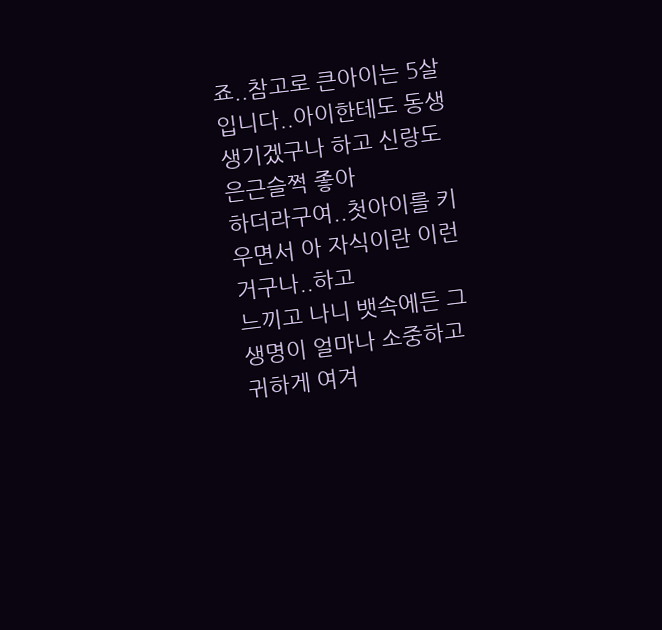죠..참고로 큰아이는 5살
입니다..아이한테도 동생생기겠구나 하고 신랑도 은근슬쩍 좋아
하더라구여..첫아이를 키우면서 아 자식이란 이런거구나..하고
느끼고 나니 뱃속에든 그 생명이 얼마나 소중하고 귀하게 여겨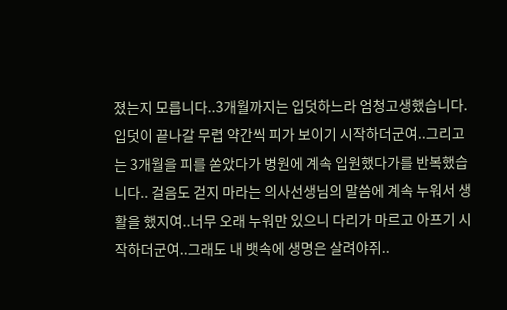졌는지 모릅니다..3개월까지는 입덧하느라 엄청고생했습니다.
입덧이 끝나갈 무렵 약간씩 피가 보이기 시작하더군여..그리고
는 3개월을 피를 쏟았다가 병원에 계속 입원했다가를 반복했습
니다.. 걸음도 걷지 마라는 의사선생님의 말씀에 계속 누워서 생
활을 했지여..너무 오래 누워만 있으니 다리가 마르고 아프기 시
작하더군여..그래도 내 뱃속에 생명은 살려야쥐..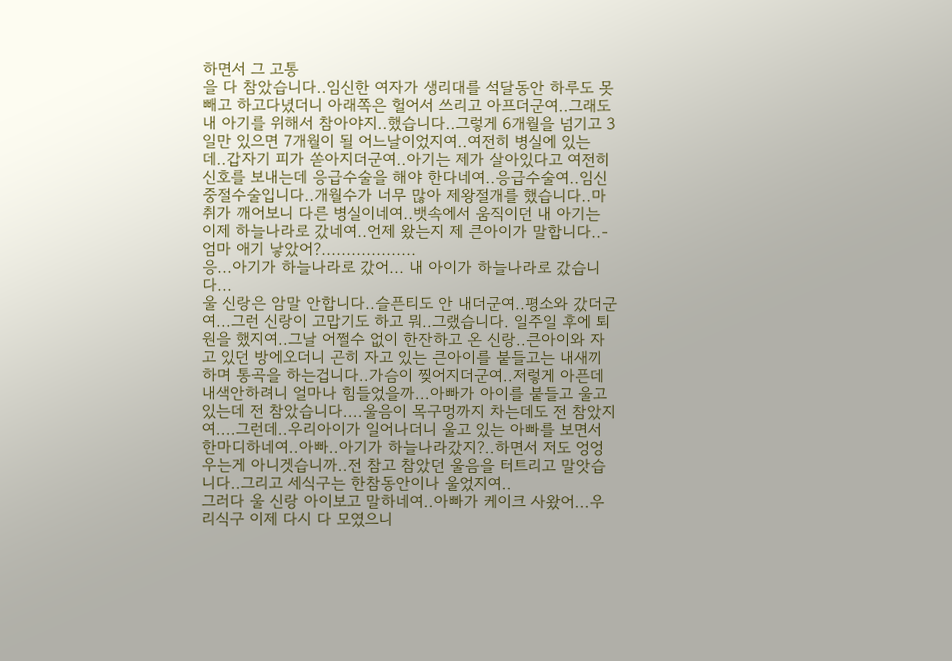하면서 그 고통
을 다 참았습니다..임신한 여자가 생리대를 석달동안 하루도 못
빼고 하고다녔더니 아래쪽은 헐어서 쓰리고 아프더군여..그래도
내 아기를 위해서 참아야지..했습니다..그렇게 6개월을 넘기고 3
일만 있으면 7개월이 될 어느날이었지여..여전히 병실에 있는
데..갑자기 피가 쏟아지더군여..아기는 제가 살아있다고 여전히
신호를 보내는데 응급수술을 해야 한다네여..응급수술여..임신
중절수술입니다..개월수가 너무 많아 제왕절개를 했습니다..마
취가 깨어보니 다른 병실이네여..뱃속에서 움직이던 내 아기는
이제 하늘나라로 갔네여..언제 왔는지 제 큰아이가 말합니다..-
엄마 애기 낳았어?...................
응...아기가 하늘나라로 갔어... 내 아이가 하늘나라로 갔습니
다...
울 신랑은 암말 안합니다..슬픈티도 안 내더군여..평소와 갔더군
여...그런 신랑이 고맙기도 하고 뭐..그랬습니다. 일주일 후에 퇴
원을 했지여..그날 어쩔수 없이 한잔하고 온 신랑..큰아이와 자
고 있던 방에오더니 곤히 자고 있는 큰아이를 붙들고는 내새끼
하며 통곡을 하는겁니다..가슴이 찢어지더군여..저렇게 아픈데
내색안하려니 얼마나 힘들었을까...아빠가 아이를 붙들고 울고
있는데 전 참았습니다....울음이 목구멍까지 차는데도 전 참았지
여....그런데..우리아이가 일어나더니 울고 있는 아빠를 보면서
한마디하네여..아빠..아기가 하늘나라갔지?..하면서 저도 엉엉
우는게 아니겟습니까..전 참고 참았던 울음을 터트리고 말앗습
니다..그리고 세식구는 한참동안이나 울었지여..
그러다 울 신랑 아이보고 말하네여..아빠가 케이크 사왔어...우
리식구 이제 다시 다 모였으니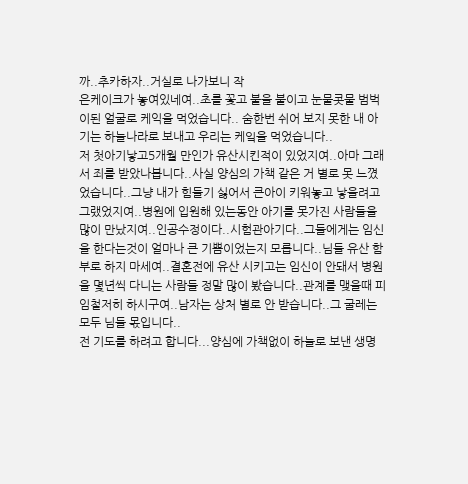까..추카하자..거실로 나가보니 작
은케이크가 놓여있네여..초를 꽃고 불을 붙이고 눈물콧물 범벅
이된 얼굴로 케익을 먹었습니다.. 숨한번 쉬어 보지 못한 내 아
기는 하늘나라로 보내고 우리는 케잌을 먹었습니다..
저 첫아기낳고5개월 만인가 유산시킨적이 있었지여..아마 그래
서 죄를 받았나봅니다..사실 양심의 가책 같은 거 별로 못 느꼈
었습니다..그냥 내가 힘들기 싫어서 큰아이 키워놓고 낳을려고
그랬었지여..병원에 입원해 있는동안 아기를 못가진 사람들을
많이 만났지여..인공수정이다..시험관아기다..그들에게는 임신
을 한다는것이 얼마나 큰 기쁨이었는지 모릅니다..님들 유산 함
부로 하지 마세여..결혼전에 유산 시키고는 임신이 안돼서 병원
을 몇년씩 다니는 사람들 정말 많이 봤습니다..관계를 맺을때 피
임철저히 하시구여..남자는 상처 별로 안 받습니다..그 굴레는
모두 님들 몫입니다..
전 기도를 하려고 합니다...양심에 가책없이 하늘로 보낸 생명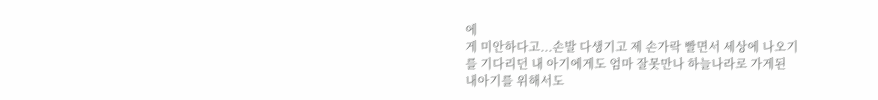에
게 미안하다고...손발 다생기고 제 손가락 빨면서 세상에 나오기
를 기다리던 내 아기에게도 엄마 잘못만나 하늘나라로 가게된
내아기를 위해서도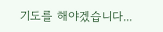기도를 해야겠습니다...